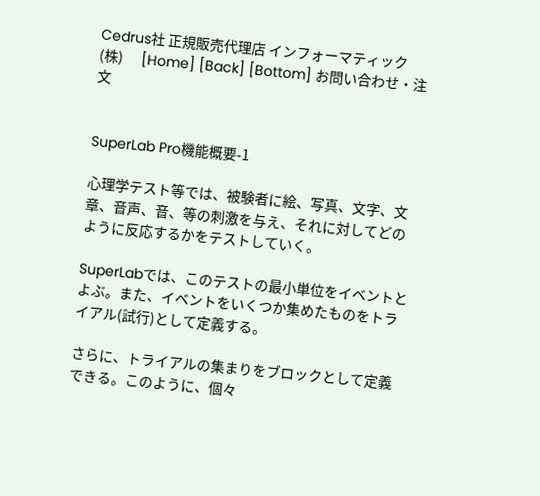Cedrus社 正規販売代理店 インフォーマティック(株)      [Home] [Back] [Bottom] お問い合わせ・注文


SuperLab Pro機能概要-1

心理学テスト等では、被験者に絵、写真、文字、文章、音声、音、等の刺激を与え、それに対してどのように反応するかをテストしていく。

SuperLabでは、このテストの最小単位をイベントとよぶ。また、イベントをいくつか集めたものをトライアル(試行)として定義する。

さらに、トライアルの集まりをブロックとして定義できる。このように、個々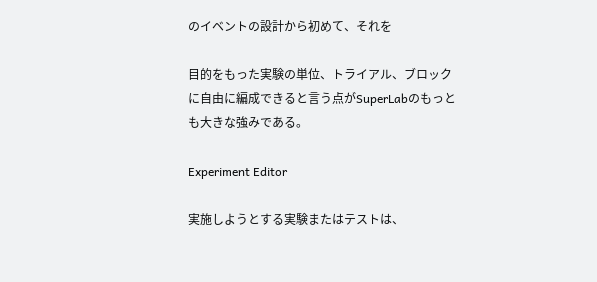のイベントの設計から初めて、それを

目的をもった実験の単位、トライアル、ブロックに自由に編成できると言う点がSuperLabのもっとも大きな強みである。

Experiment Editor

実施しようとする実験またはテストは、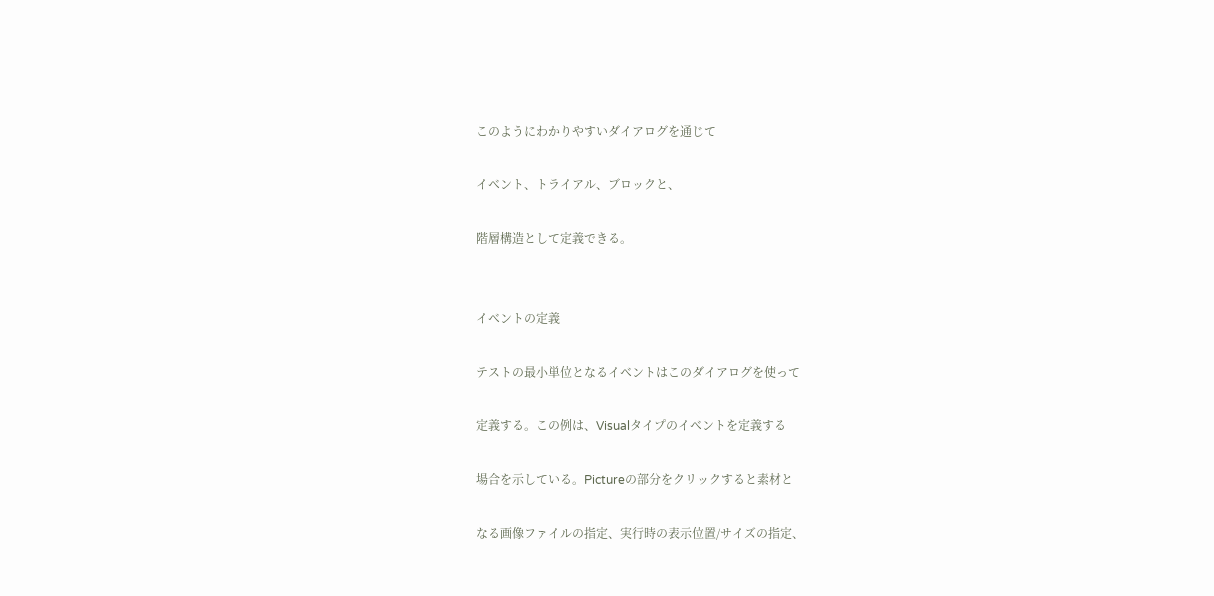このようにわかりやすいダイアログを通じて

イベント、トライアル、ブロックと、

階層構造として定義できる。


イベントの定義

テストの最小単位となるイベントはこのダイアログを使って

定義する。この例は、Visualタイプのイベントを定義する

場合を示している。Pictureの部分をクリックすると素材と

なる画像ファイルの指定、実行時の表示位置/サイズの指定、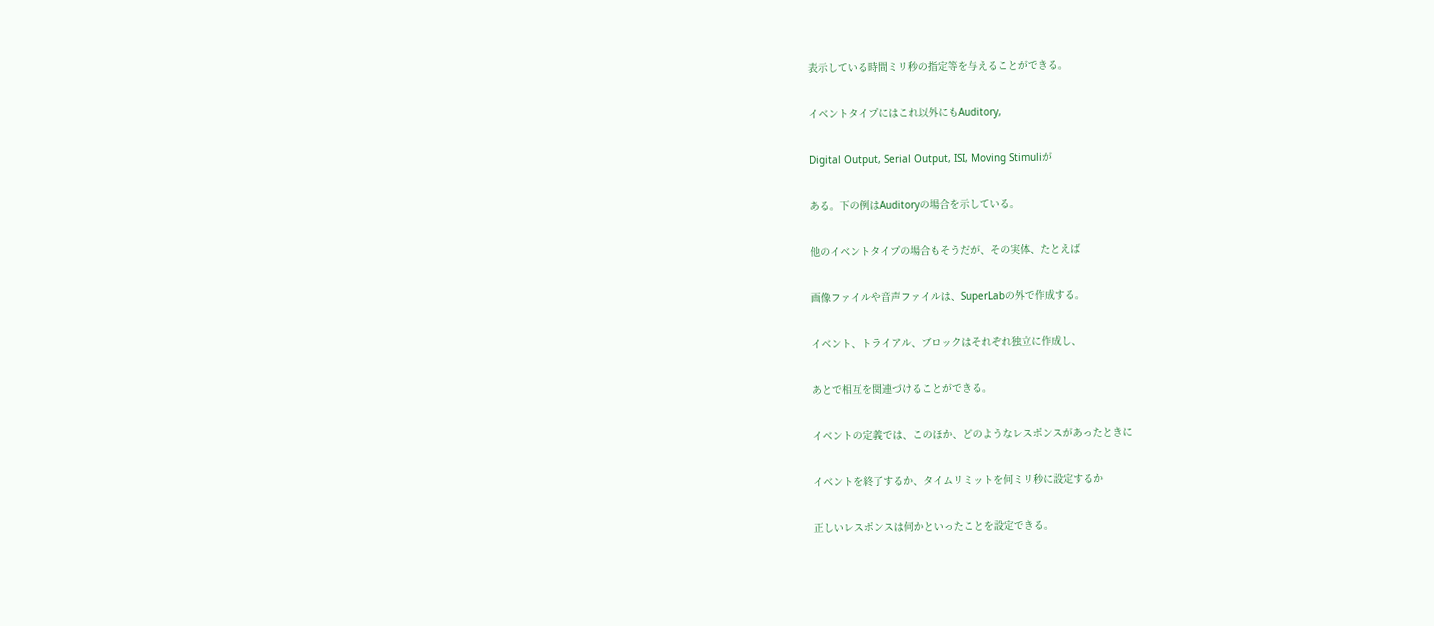表示している時間ミリ秒の指定等を与えることができる。

イベントタイプにはこれ以外にもAuditory,

Digital Output, Serial Output, ISI, Moving Stimuliが

ある。下の例はAuditoryの場合を示している。

他のイベントタイプの場合もそうだが、その実体、たとえば

画像ファイルや音声ファイルは、SuperLabの外で作成する。

イベント、トライアル、ブロックはそれぞれ独立に作成し、

あとで相互を関連づけることができる。

イベントの定義では、このほか、どのようなレスポンスがあったときに

イベントを終了するか、タイムリミットを何ミリ秒に設定するか

正しいレスポンスは何かといったことを設定できる。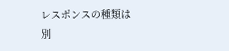レスポンスの種類は別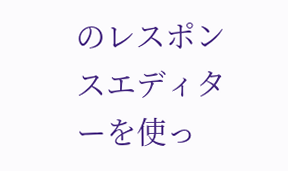のレスポンスエディターを使っ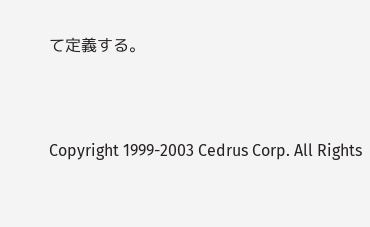て定義する。



Copyright 1999-2003 Cedrus Corp. All Rights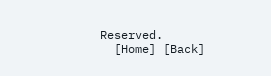Reserved.
  [Home] [Back]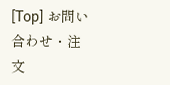[Top] お問い合わせ・注文